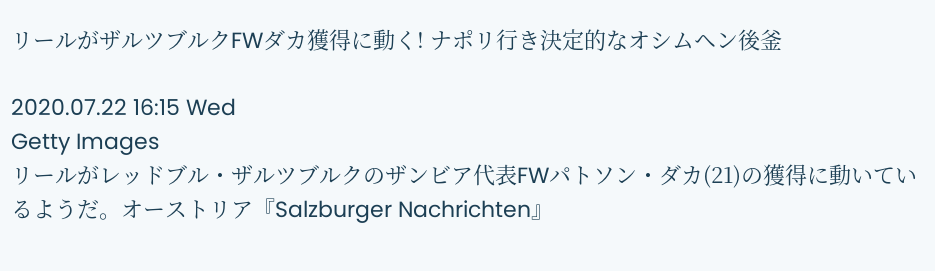リールがザルツブルクFWダカ獲得に動く! ナポリ行き決定的なオシムヘン後釜

2020.07.22 16:15 Wed
Getty Images
リールがレッドブル・ザルツブルクのザンビア代表FWパトソン・ダカ(21)の獲得に動いているようだ。オーストリア『Salzburger Nachrichten』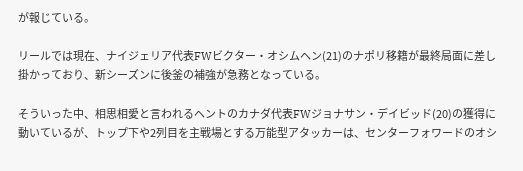が報じている。

リールでは現在、ナイジェリア代表FWビクター・オシムヘン(21)のナポリ移籍が最終局面に差し掛かっており、新シーズンに後釜の補強が急務となっている。

そういった中、相思相愛と言われるヘントのカナダ代表FWジョナサン・デイビッド(20)の獲得に動いているが、トップ下や2列目を主戦場とする万能型アタッカーは、センターフォワードのオシ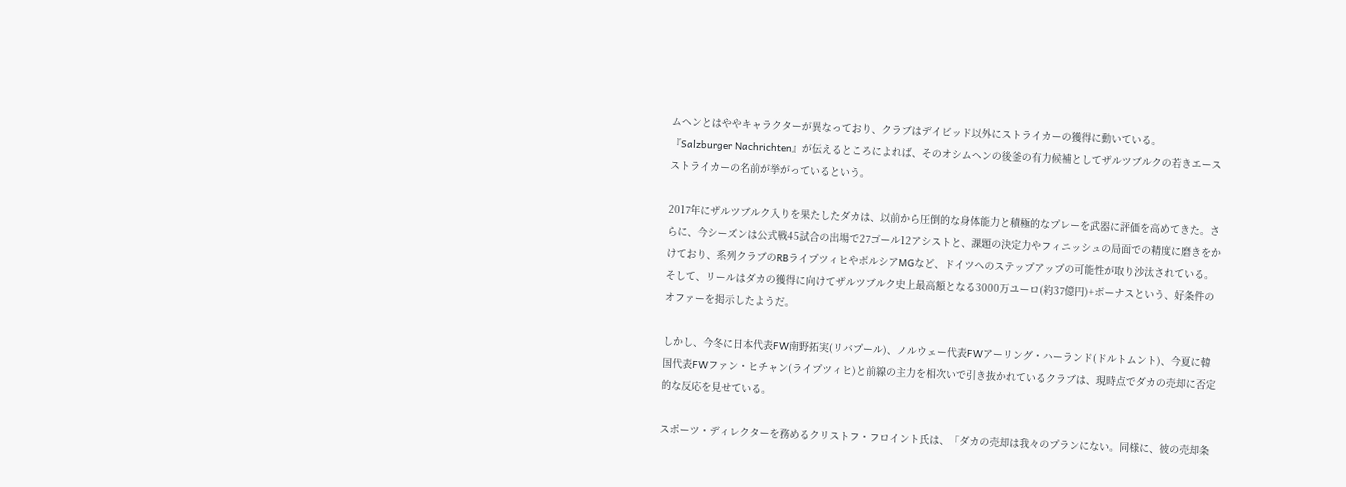ムヘンとはややキャラクターが異なっており、クラブはデイビッド以外にストライカーの獲得に動いている。
『Salzburger Nachrichten』が伝えるところによれば、そのオシムヘンの後釜の有力候補としてザルツブルクの若きエースストライカーの名前が挙がっているという。

2017年にザルツブルク入りを果たしたダカは、以前から圧倒的な身体能力と積極的なプレーを武器に評価を高めてきた。さらに、今シーズンは公式戦45試合の出場で27ゴール12アシストと、課題の決定力やフィニッシュの局面での精度に磨きをかけており、系列クラブのRBライプツィヒやボルシアMGなど、ドイツへのステップアップの可能性が取り沙汰されている。
そして、リールはダカの獲得に向けてザルツブルク史上最高額となる3000万ユーロ(約37億円)+ボーナスという、好条件のオファーを掲示したようだ。

しかし、今冬に日本代表FW南野拓実(リバプール)、ノルウェー代表FWアーリング・ハーランド(ドルトムント)、今夏に韓国代表FWファン・ヒチャン(ライプツィヒ)と前線の主力を相次いで引き抜かれているクラブは、現時点でダカの売却に否定的な反応を見せている。

スポーツ・ディレクターを務めるクリストフ・フロイント氏は、「ダカの売却は我々のプランにない。同様に、彼の売却条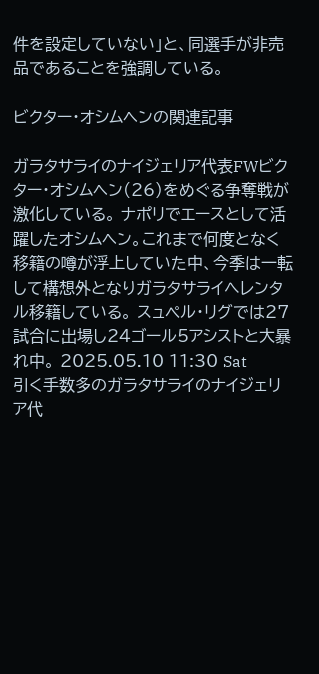件を設定していない」と、同選手が非売品であることを強調している。

ビクター・オシムヘンの関連記事

ガラタサライのナイジェリア代表FWビクター・オシムヘン(26)をめぐる争奪戦が激化している。 ナポリでエースとして活躍したオシムヘン。これまで何度となく移籍の噂が浮上していた中、今季は一転して構想外となりガラタサライへレンタル移籍している。 スュペル・リグでは27試合に出場し24ゴール5アシストと大暴れ中。 2025.05.10 11:30 Sat
引く手数多のガラタサライのナイジェリア代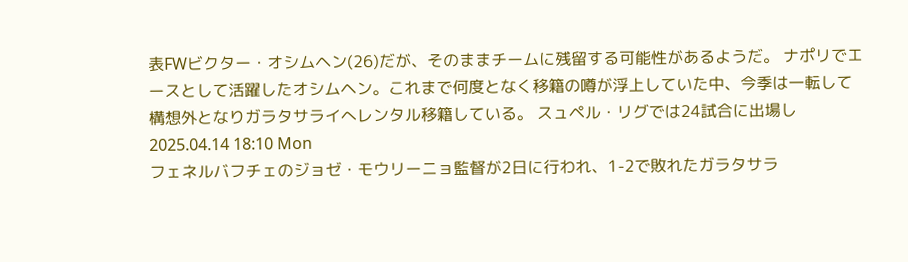表FWビクター・オシムヘン(26)だが、そのままチームに残留する可能性があるようだ。 ナポリでエースとして活躍したオシムヘン。これまで何度となく移籍の噂が浮上していた中、今季は一転して構想外となりガラタサライへレンタル移籍している。 スュペル・リグでは24試合に出場し 2025.04.14 18:10 Mon
フェネルバフチェのジョゼ・モウリーニョ監督が2日に行われ、1-2で敗れたガラタサラ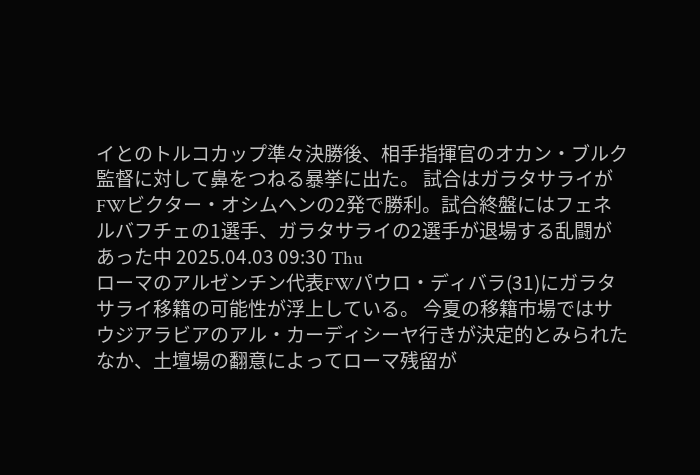イとのトルコカップ準々決勝後、相手指揮官のオカン・ブルク監督に対して鼻をつねる暴挙に出た。 試合はガラタサライがFWビクター・オシムヘンの2発で勝利。試合終盤にはフェネルバフチェの1選手、ガラタサライの2選手が退場する乱闘があった中 2025.04.03 09:30 Thu
ローマのアルゼンチン代表FWパウロ・ディバラ(31)にガラタサライ移籍の可能性が浮上している。 今夏の移籍市場ではサウジアラビアのアル・カーディシーヤ行きが決定的とみられたなか、土壇場の翻意によってローマ残留が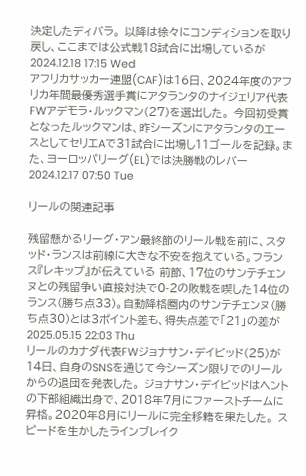決定したディバラ。 以降は徐々にコンディションを取り戻し、ここまでは公式戦18試合に出場しているが 2024.12.18 17:15 Wed
アフリカサッカー連盟(CAF)は16日、2024年度のアフリカ年間最優秀選手賞にアタランタのナイジェリア代表FWアデモラ・ルックマン(27)を選出した。 今回初受賞となったルックマンは、昨シーズンにアタランタのエースとしてセリエAで31試合に出場し11ゴールを記録。また、ヨーロッパリーグ(EL)では決勝戦のレバー 2024.12.17 07:50 Tue

リールの関連記事

残留懸かるリーグ・アン最終節のリール戦を前に、スタッド・ランスは前線に大きな不安を抱えている。フランス『レキップ』が伝えている 前節、17位のサンテチェンヌとの残留争い直接対決で0-2の敗戦を喫した14位のランス(勝ち点33)。自動降格圏内のサンテチェンヌ(勝ち点30)とは3ポイント差も、得失点差で「21」の差が 2025.05.15 22:03 Thu
リールのカナダ代表FWジョナサン・デイビッド(25)が14日、自身のSNSを通じて今シーズン限りでのリールからの退団を発表した。 ジョナサン・デイビッドはヘントの下部組織出身で、2018年7月にファーストチームに昇格。2020年8月にリールに完全移籍を果たした。 スピードを生かしたラインブレイク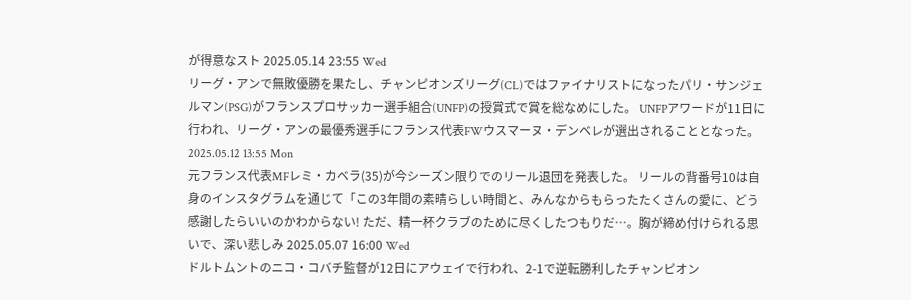が得意なスト 2025.05.14 23:55 Wed
リーグ・アンで無敗優勝を果たし、チャンピオンズリーグ(CL)ではファイナリストになったパリ・サンジェルマン(PSG)がフランスプロサッカー選手組合(UNFP)の授賞式で賞を総なめにした。 UNFPアワードが11日に行われ、リーグ・アンの最優秀選手にフランス代表FWウスマーヌ・デンベレが選出されることとなった。 2025.05.12 13:55 Mon
元フランス代表MFレミ・カベラ(35)が今シーズン限りでのリール退団を発表した。 リールの背番号10は自身のインスタグラムを通じて「この3年間の素晴らしい時間と、みんなからもらったたくさんの愛に、どう感謝したらいいのかわからない! ただ、精一杯クラブのために尽くしたつもりだ…。胸が締め付けられる思いで、深い悲しみ 2025.05.07 16:00 Wed
ドルトムントのニコ・コバチ監督が12日にアウェイで行われ、2-1で逆転勝利したチャンピオン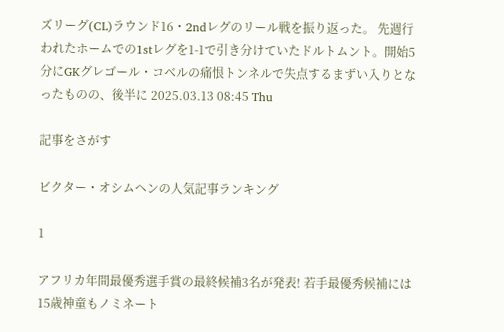ズリーグ(CL)ラウンド16・2ndレグのリール戦を振り返った。 先週行われたホームでの1stレグを1-1で引き分けていたドルトムント。開始5分にGKグレゴール・コベルの痛恨トンネルで失点するまずい入りとなったものの、後半に 2025.03.13 08:45 Thu

記事をさがす

ビクター・オシムヘンの人気記事ランキング

1

アフリカ年間最優秀選手賞の最終候補3名が発表! 若手最優秀候補には15歳神童もノミネート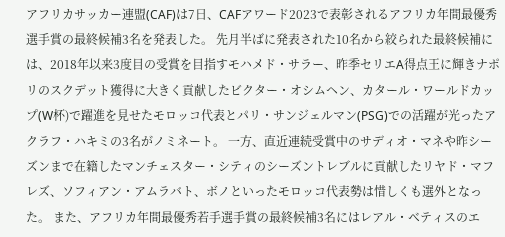アフリカサッカー連盟(CAF)は7日、CAFアワード2023で表彰されるアフリカ年間最優秀選手賞の最終候補3名を発表した。 先月半ばに発表された10名から絞られた最終候補には、2018年以来3度目の受賞を目指すモハメド・サラー、昨季セリエA得点王に輝きナポリのスクデット獲得に大きく貢献したビクター・オシムヘン、カタール・ワールドカップ(W杯)で躍進を見せたモロッコ代表とパリ・サンジェルマン(PSG)での活躍が光ったアクラフ・ハキミの3名がノミネート。 一方、直近連続受賞中のサディオ・マネや昨シーズンまで在籍したマンチェスター・シティのシーズントレブルに貢献したリヤド・マフレズ、ソフィアン・アムラバト、ボノといったモロッコ代表勢は惜しくも選外となった。 また、アフリカ年間最優秀若手選手賞の最終候補3名にはレアル・ベティスのエ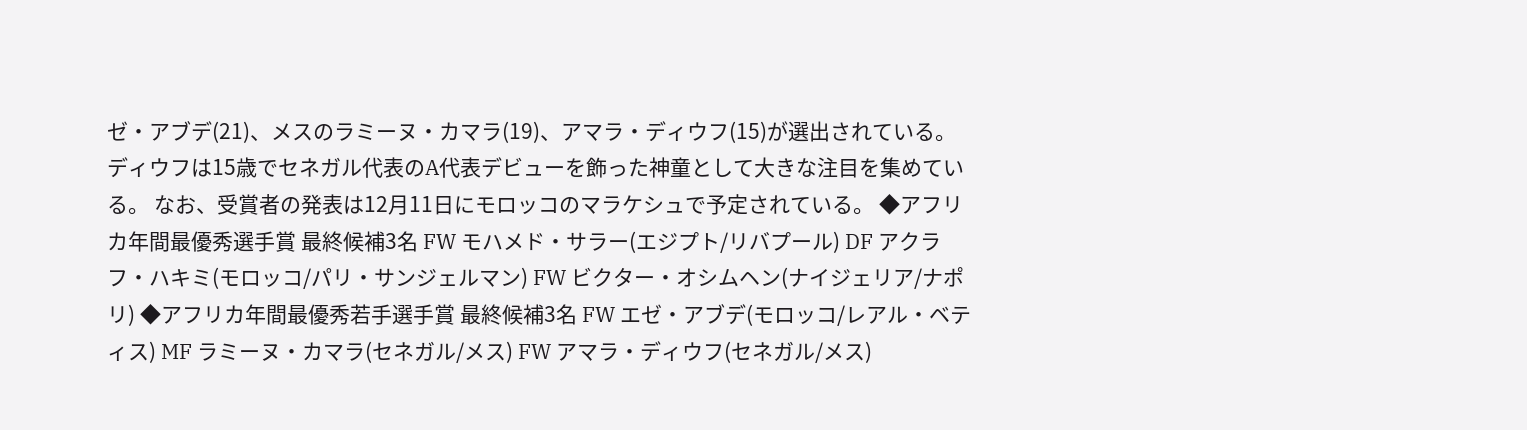ゼ・アブデ(21)、メスのラミーヌ・カマラ(19)、アマラ・ディウフ(15)が選出されている。ディウフは15歳でセネガル代表のA代表デビューを飾った神童として大きな注目を集めている。 なお、受賞者の発表は12月11日にモロッコのマラケシュで予定されている。 ◆アフリカ年間最優秀選手賞 最終候補3名 FW モハメド・サラー(エジプト/リバプール) DF アクラフ・ハキミ(モロッコ/パリ・サンジェルマン) FW ビクター・オシムヘン(ナイジェリア/ナポリ) ◆アフリカ年間最優秀若手選手賞 最終候補3名 FW エゼ・アブデ(モロッコ/レアル・ベティス) MF ラミーヌ・カマラ(セネガル/メス) FW アマラ・ディウフ(セネガル/メス)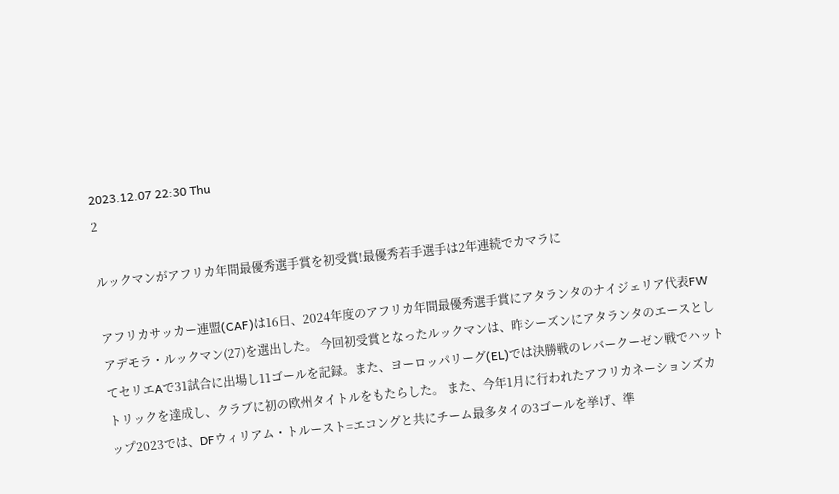2023.12.07 22:30 Thu
2

ルックマンがアフリカ年間最優秀選手賞を初受賞!最優秀若手選手は2年連続でカマラに

アフリカサッカー連盟(CAF)は16日、2024年度のアフリカ年間最優秀選手賞にアタランタのナイジェリア代表FWアデモラ・ルックマン(27)を選出した。 今回初受賞となったルックマンは、昨シーズンにアタランタのエースとしてセリエAで31試合に出場し11ゴールを記録。また、ヨーロッパリーグ(EL)では決勝戦のレバークーゼン戦でハットトリックを達成し、クラブに初の欧州タイトルをもたらした。 また、今年1月に行われたアフリカネーションズカップ2023では、DFウィリアム・トルースト=エコングと共にチーム最多タイの3ゴールを挙げ、準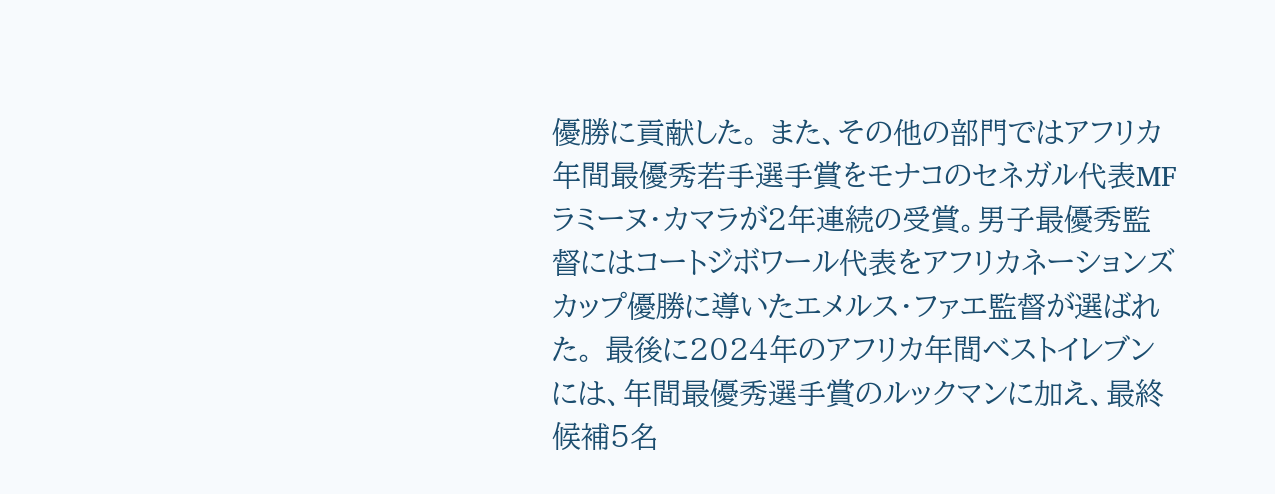優勝に貢献した。 また、その他の部門ではアフリカ年間最優秀若手選手賞をモナコのセネガル代表MFラミーヌ・カマラが2年連続の受賞。男子最優秀監督にはコートジボワール代表をアフリカネーションズカップ優勝に導いたエメルス・ファエ監督が選ばれた。 最後に2024年のアフリカ年間ベストイレブンには、年間最優秀選手賞のルックマンに加え、最終候補5名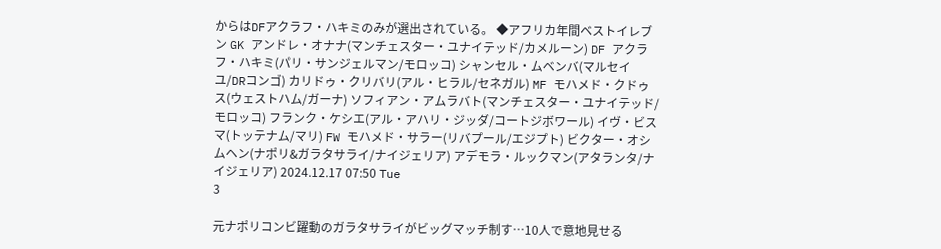からはDFアクラフ・ハキミのみが選出されている。 ◆アフリカ年間ベストイレブン GK アンドレ・オナナ(マンチェスター・ユナイテッド/カメルーン) DF アクラフ・ハキミ(パリ・サンジェルマン/モロッコ) シャンセル・ムベンバ(マルセイユ/DRコンゴ) カリドゥ・クリバリ(アル・ヒラル/セネガル) MF モハメド・クドゥス(ウェストハム/ガーナ) ソフィアン・アムラバト(マンチェスター・ユナイテッド/モロッコ) フランク・ケシエ(アル・アハリ・ジッダ/コートジボワール) イヴ・ビスマ(トッテナム/マリ) FW モハメド・サラー(リバプール/エジプト) ビクター・オシムヘン(ナポリ&ガラタサライ/ナイジェリア) アデモラ・ルックマン(アタランタ/ナイジェリア) 2024.12.17 07:50 Tue
3

元ナポリコンビ躍動のガラタサライがビッグマッチ制す…10人で意地見せる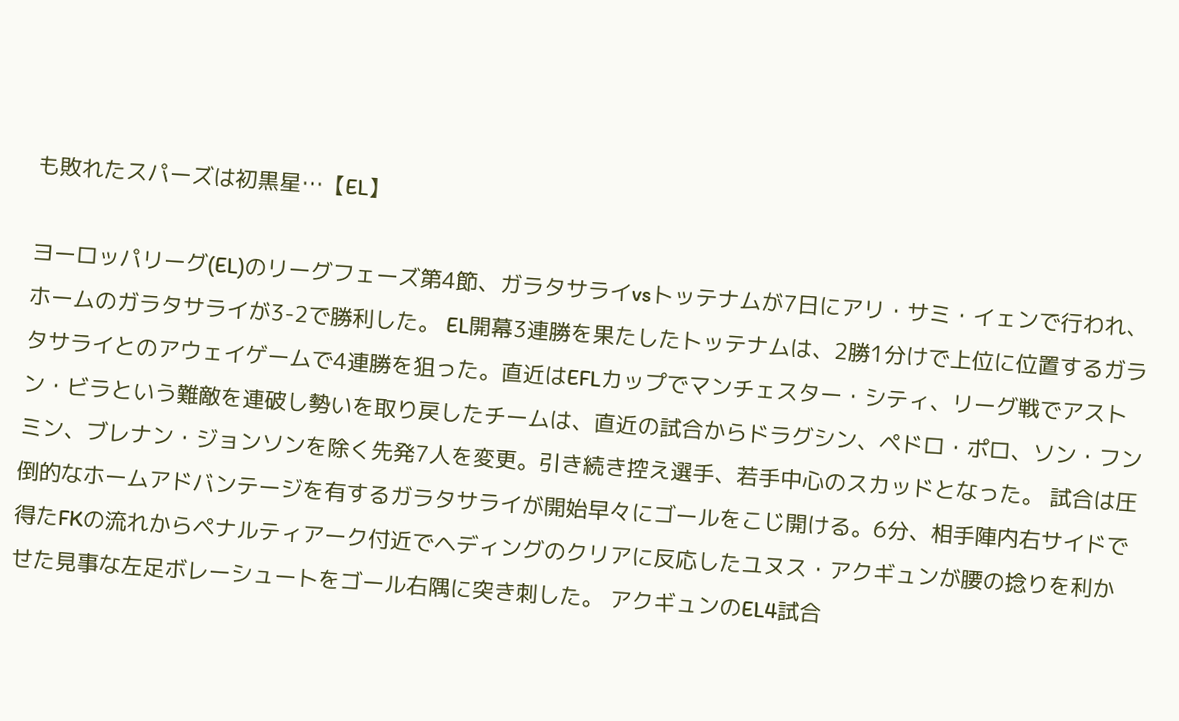も敗れたスパーズは初黒星…【EL】

ヨーロッパリーグ(EL)のリーグフェーズ第4節、ガラタサライvsトッテナムが7日にアリ・サミ・イェンで行われ、ホームのガラタサライが3-2で勝利した。 EL開幕3連勝を果たしたトッテナムは、2勝1分けで上位に位置するガラタサライとのアウェイゲームで4連勝を狙った。直近はEFLカップでマンチェスター・シティ、リーグ戦でアストン・ビラという難敵を連破し勢いを取り戻したチームは、直近の試合からドラグシン、ペドロ・ポロ、ソン・フンミン、ブレナン・ジョンソンを除く先発7人を変更。引き続き控え選手、若手中心のスカッドとなった。 試合は圧倒的なホームアドバンテージを有するガラタサライが開始早々にゴールをこじ開ける。6分、相手陣内右サイドで得たFKの流れからペナルティアーク付近でヘディングのクリアに反応したユヌス・アクギュンが腰の捻りを利かせた見事な左足ボレーシュートをゴール右隅に突き刺した。 アクギュンのEL4試合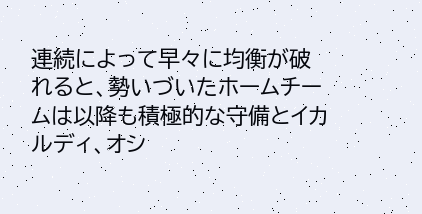連続によって早々に均衡が破れると、勢いづいたホームチームは以降も積極的な守備とイカルディ、オシ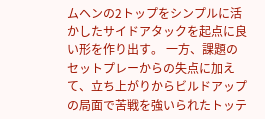ムヘンの2トップをシンプルに活かしたサイドアタックを起点に良い形を作り出す。 一方、課題のセットプレーからの失点に加えて、立ち上がりからビルドアップの局面で苦戦を強いられたトッテ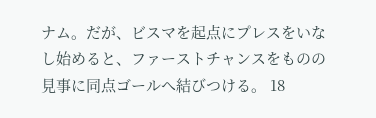ナム。だが、ビスマを起点にプレスをいなし始めると、ファーストチャンスをものの見事に同点ゴールへ結びつける。 18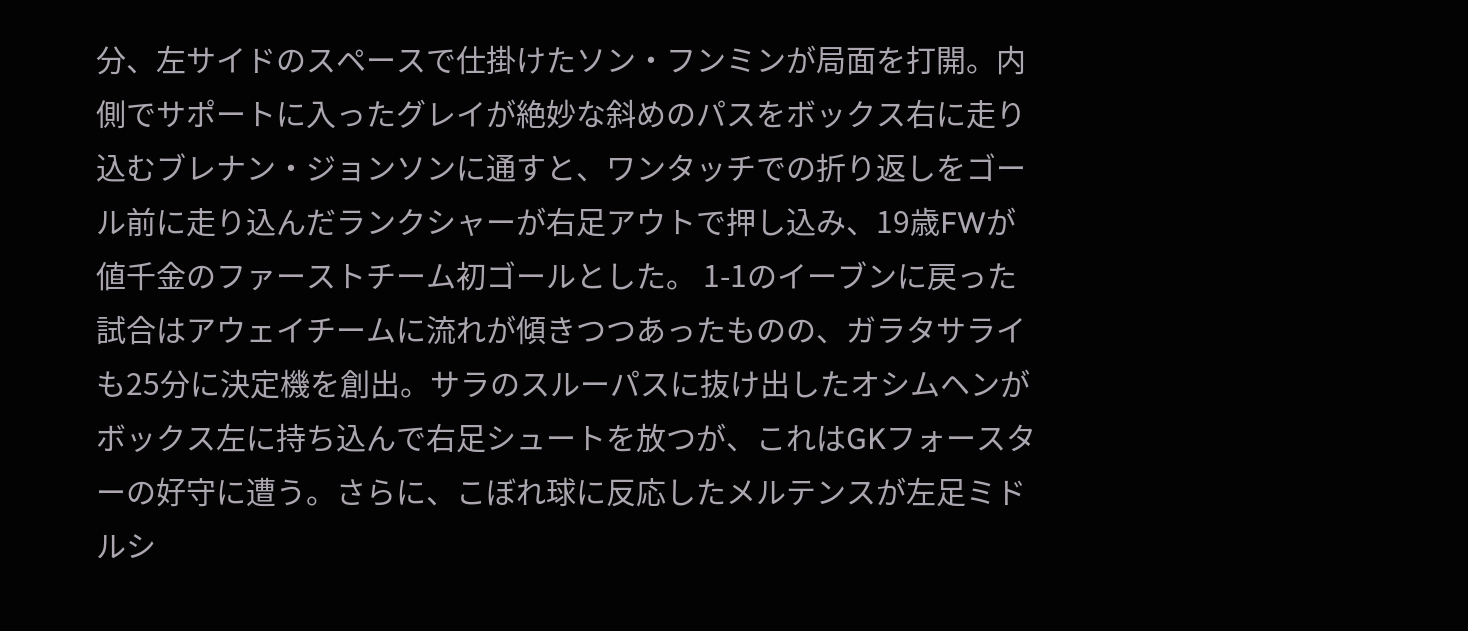分、左サイドのスペースで仕掛けたソン・フンミンが局面を打開。内側でサポートに入ったグレイが絶妙な斜めのパスをボックス右に走り込むブレナン・ジョンソンに通すと、ワンタッチでの折り返しをゴール前に走り込んだランクシャーが右足アウトで押し込み、19歳FWが値千金のファーストチーム初ゴールとした。 1-1のイーブンに戻った試合はアウェイチームに流れが傾きつつあったものの、ガラタサライも25分に決定機を創出。サラのスルーパスに抜け出したオシムヘンがボックス左に持ち込んで右足シュートを放つが、これはGKフォースターの好守に遭う。さらに、こぼれ球に反応したメルテンスが左足ミドルシ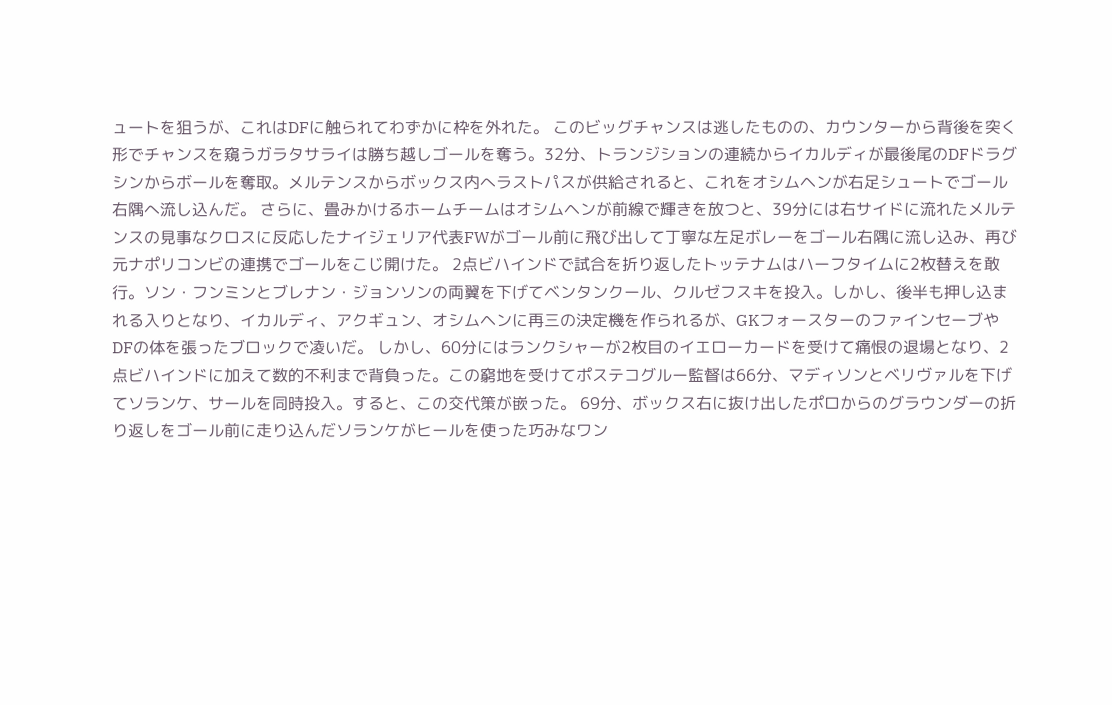ュートを狙うが、これはDFに触られてわずかに枠を外れた。 このビッグチャンスは逃したものの、カウンターから背後を突く形でチャンスを窺うガラタサライは勝ち越しゴールを奪う。32分、トランジションの連続からイカルディが最後尾のDFドラグシンからボールを奪取。メルテンスからボックス内へラストパスが供給されると、これをオシムヘンが右足シュートでゴール右隅へ流し込んだ。 さらに、畳みかけるホームチームはオシムヘンが前線で輝きを放つと、39分には右サイドに流れたメルテンスの見事なクロスに反応したナイジェリア代表FWがゴール前に飛び出して丁寧な左足ボレーをゴール右隅に流し込み、再び元ナポリコンビの連携でゴールをこじ開けた。 2点ビハインドで試合を折り返したトッテナムはハーフタイムに2枚替えを敢行。ソン・フンミンとブレナン・ジョンソンの両翼を下げてベンタンクール、クルゼフスキを投入。しかし、後半も押し込まれる入りとなり、イカルディ、アクギュン、オシムヘンに再三の決定機を作られるが、GKフォースターのファインセーブやDFの体を張ったブロックで凌いだ。 しかし、60分にはランクシャーが2枚目のイエローカードを受けて痛恨の退場となり、2点ビハインドに加えて数的不利まで背負った。この窮地を受けてポステコグルー監督は66分、マディソンとベリヴァルを下げてソランケ、サールを同時投入。すると、この交代策が嵌った。 69分、ボックス右に抜け出したポロからのグラウンダーの折り返しをゴール前に走り込んだソランケがヒールを使った巧みなワン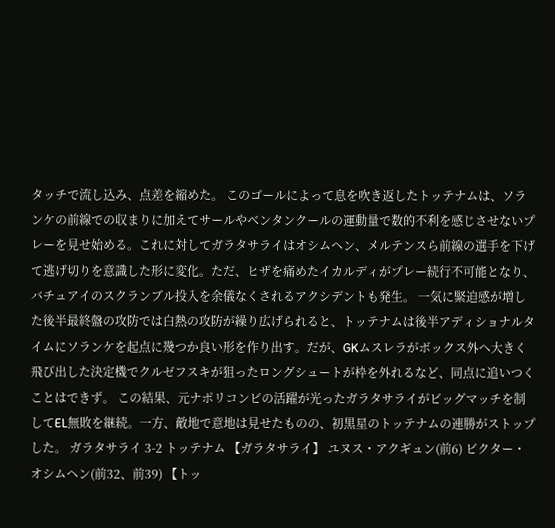タッチで流し込み、点差を縮めた。 このゴールによって息を吹き返したトッテナムは、ソランケの前線での収まりに加えてサールやベンタンクールの運動量で数的不利を感じさせないプレーを見せ始める。これに対してガラタサライはオシムヘン、メルテンスら前線の選手を下げて逃げ切りを意識した形に変化。ただ、ヒザを痛めたイカルディがプレー続行不可能となり、バチュアイのスクランブル投入を余儀なくされるアクシデントも発生。 一気に緊迫感が増した後半最終盤の攻防では白熱の攻防が繰り広げられると、トッテナムは後半アディショナルタイムにソランケを起点に幾つか良い形を作り出す。だが、GKムスレラがボックス外へ大きく飛び出した決定機でクルゼフスキが狙ったロングシュートが枠を外れるなど、同点に追いつくことはできず。 この結果、元ナポリコンビの活躍が光ったガラタサライがビッグマッチを制してEL無敗を継続。一方、敵地で意地は見せたものの、初黒星のトッテナムの連勝がストップした。 ガラタサライ 3-2 トッテナム 【ガラタサライ】 ユヌス・アクギュン(前6) ビクター・オシムヘン(前32、前39) 【トッ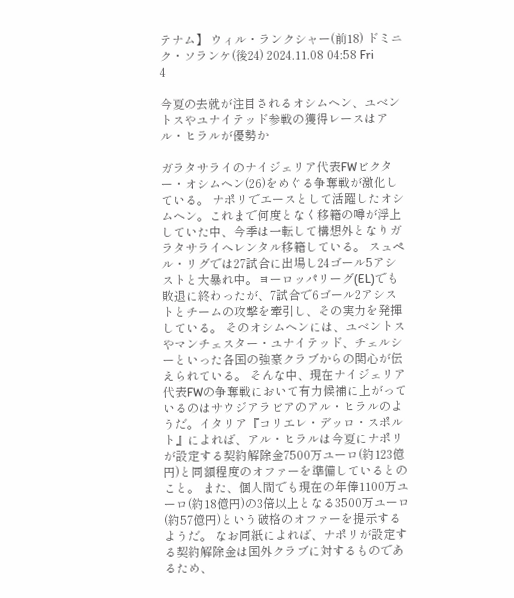テナム】 ウィル・ランクシャー(前18) ドミニク・ソランケ(後24) 2024.11.08 04:58 Fri
4

今夏の去就が注目されるオシムヘン、ユベントスやユナイテッド参戦の獲得レースはアル・ヒラルが優勢か

ガラタサライのナイジェリア代表FWビクター・オシムヘン(26)をめぐる争奪戦が激化している。 ナポリでエースとして活躍したオシムヘン。これまで何度となく移籍の噂が浮上していた中、今季は一転して構想外となりガラタサライへレンタル移籍している。 スュペル・リグでは27試合に出場し24ゴール5アシストと大暴れ中。ヨーロッパリーグ(EL)でも敗退に終わったが、7試合で6ゴール2アシストとチームの攻撃を牽引し、その実力を発揮している。 そのオシムヘンには、ユベントスやマンチェスター・ユナイテッド、チェルシーといった各国の強豪クラブからの関心が伝えられている。 そんな中、現在ナイジェリア代表FWの争奪戦において有力候補に上がっているのはサウジアラビアのアル・ヒラルのようだ。イタリア『コリエレ・デッロ・スポルト』によれば、アル・ヒラルは今夏にナポリが設定する契約解除金7500万ユーロ(約123億円)と同額程度のオファーを準備しているとのこと。 また、個人間でも現在の年俸1100万ユーロ(約18億円)の3倍以上となる3500万ユーロ(約57億円)という破格のオファーを提示するようだ。 なお同紙によれば、ナポリが設定する契約解除金は国外クラブに対するものであるため、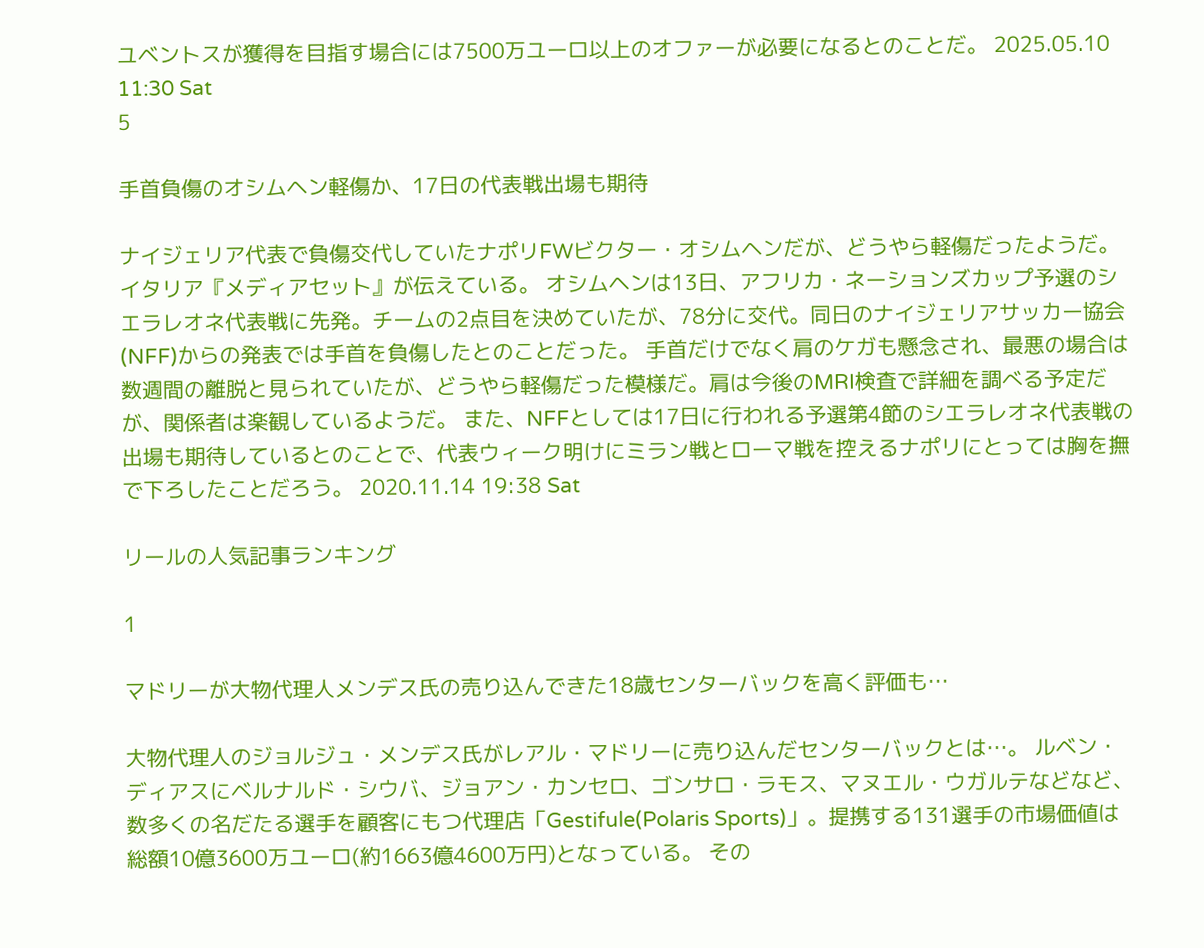ユベントスが獲得を目指す場合には7500万ユーロ以上のオファーが必要になるとのことだ。 2025.05.10 11:30 Sat
5

手首負傷のオシムヘン軽傷か、17日の代表戦出場も期待

ナイジェリア代表で負傷交代していたナポリFWビクター・オシムヘンだが、どうやら軽傷だったようだ。イタリア『メディアセット』が伝えている。 オシムヘンは13日、アフリカ・ネーションズカップ予選のシエラレオネ代表戦に先発。チームの2点目を決めていたが、78分に交代。同日のナイジェリアサッカー協会(NFF)からの発表では手首を負傷したとのことだった。 手首だけでなく肩のケガも懸念され、最悪の場合は数週間の離脱と見られていたが、どうやら軽傷だった模様だ。肩は今後のMRI検査で詳細を調べる予定だが、関係者は楽観しているようだ。 また、NFFとしては17日に行われる予選第4節のシエラレオネ代表戦の出場も期待しているとのことで、代表ウィーク明けにミラン戦とローマ戦を控えるナポリにとっては胸を撫で下ろしたことだろう。 2020.11.14 19:38 Sat

リールの人気記事ランキング

1

マドリーが大物代理人メンデス氏の売り込んできた18歳センターバックを高く評価も…

大物代理人のジョルジュ・メンデス氏がレアル・マドリーに売り込んだセンターバックとは…。 ルベン・ディアスにベルナルド・シウバ、ジョアン・カンセロ、ゴンサロ・ラモス、マヌエル・ウガルテなどなど、数多くの名だたる選手を顧客にもつ代理店「Gestifule(Polaris Sports)」。提携する131選手の市場価値は総額10億3600万ユーロ(約1663億4600万円)となっている。 その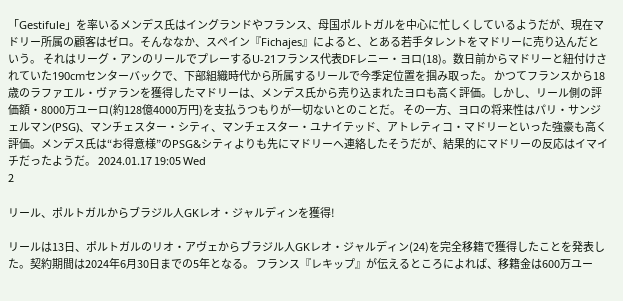「Gestifule」を率いるメンデス氏はイングランドやフランス、母国ポルトガルを中心に忙しくしているようだが、現在マドリー所属の顧客はゼロ。そんななか、スペイン『Fichajes』によると、とある若手タレントをマドリーに売り込んだという。 それはリーグ・アンのリールでプレーするU-21フランス代表DFレニー・ヨロ(18)。数日前からマドリーと紐付けされていた190cmセンターバックで、下部組織時代から所属するリールで今季定位置を掴み取った。 かつてフランスから18歳のラファエル・ヴァランを獲得したマドリーは、メンデス氏から売り込まれたヨロも高く評価。しかし、リール側の評価額・8000万ユーロ(約128億4000万円)を支払うつもりが一切ないとのことだ。 その一方、ヨロの将来性はパリ・サンジェルマン(PSG)、マンチェスター・シティ、マンチェスター・ユナイテッド、アトレティコ・マドリーといった強豪も高く評価。メンデス氏は“お得意様”のPSG&シティよりも先にマドリーへ連絡したそうだが、結果的にマドリーの反応はイマイチだったようだ。 2024.01.17 19:05 Wed
2

リール、ポルトガルからブラジル人GKレオ・ジャルディンを獲得!

リールは13日、ポルトガルのリオ・アヴェからブラジル人GKレオ・ジャルディン(24)を完全移籍で獲得したことを発表した。契約期間は2024年6月30日までの5年となる。 フランス『レキップ』が伝えるところによれば、移籍金は600万ユー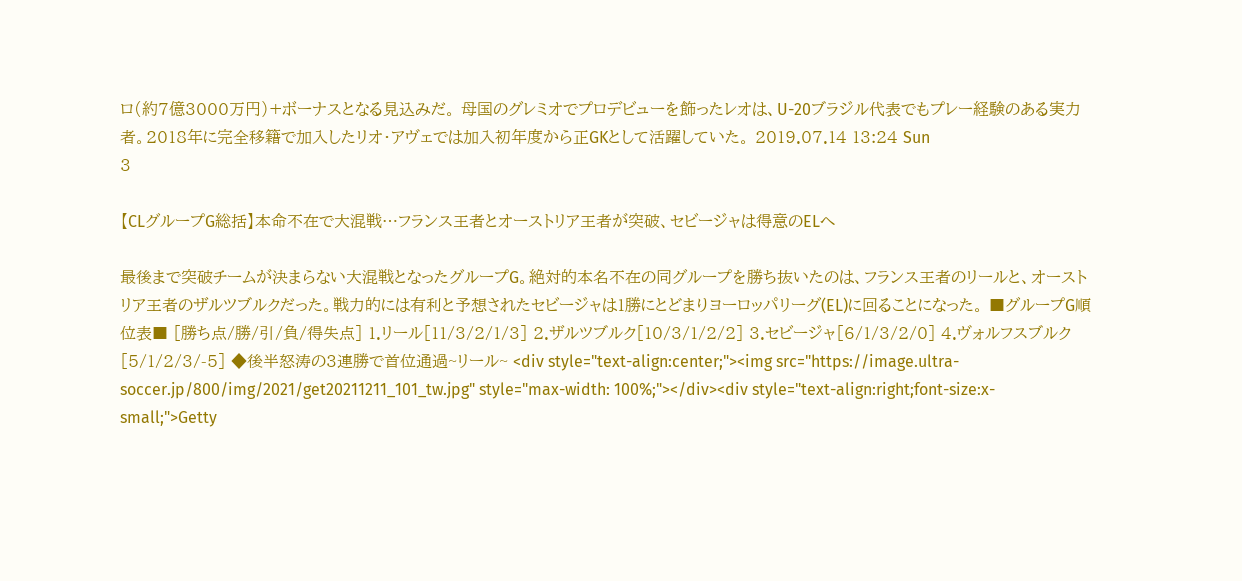ロ(約7億3000万円)+ボーナスとなる見込みだ。 母国のグレミオでプロデビューを飾ったレオは、U-20ブラジル代表でもプレー経験のある実力者。2018年に完全移籍で加入したリオ・アヴェでは加入初年度から正GKとして活躍していた。 2019.07.14 13:24 Sun
3

【CLグループG総括】本命不在で大混戦…フランス王者とオーストリア王者が突破、セビージャは得意のELへ

最後まで突破チームが決まらない大混戦となったグループG。絶対的本名不在の同グループを勝ち抜いたのは、フランス王者のリールと、オーストリア王者のザルツブルクだった。戦力的には有利と予想されたセビージャは1勝にとどまりヨーロッパリーグ(EL)に回ることになった。 ■グループG順位表■ [勝ち点/勝/引/負/得失点] 1.リール[11/3/2/1/3] 2.ザルツブルク[10/3/1/2/2] 3.セビージャ[6/1/3/2/0] 4.ヴォルフスブルク[5/1/2/3/-5] ◆後半怒涛の3連勝で首位通過~リール~ <div style="text-align:center;"><img src="https://image.ultra-soccer.jp/800/img/2021/get20211211_101_tw.jpg" style="max-width: 100%;"></div><div style="text-align:right;font-size:x-small;">Getty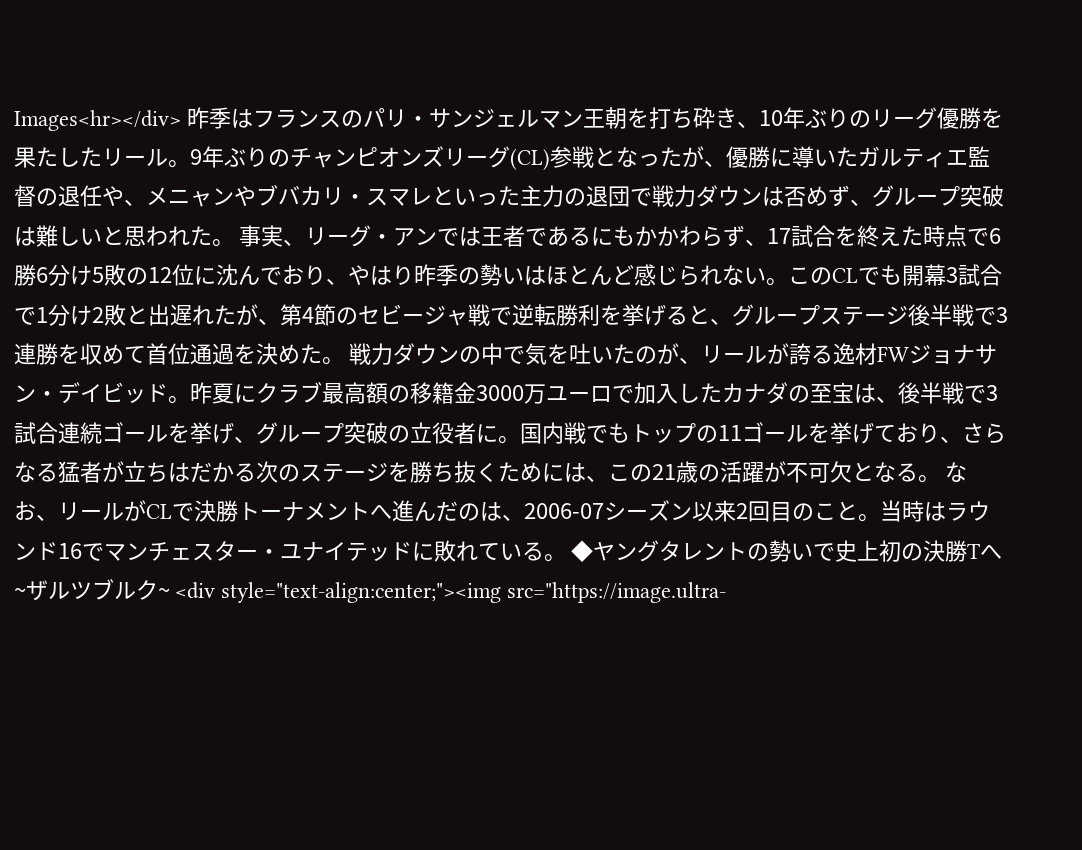Images<hr></div> 昨季はフランスのパリ・サンジェルマン王朝を打ち砕き、10年ぶりのリーグ優勝を果たしたリール。9年ぶりのチャンピオンズリーグ(CL)参戦となったが、優勝に導いたガルティエ監督の退任や、メニャンやブバカリ・スマレといった主力の退団で戦力ダウンは否めず、グループ突破は難しいと思われた。 事実、リーグ・アンでは王者であるにもかかわらず、17試合を終えた時点で6勝6分け5敗の12位に沈んでおり、やはり昨季の勢いはほとんど感じられない。このCLでも開幕3試合で1分け2敗と出遅れたが、第4節のセビージャ戦で逆転勝利を挙げると、グループステージ後半戦で3連勝を収めて首位通過を決めた。 戦力ダウンの中で気を吐いたのが、リールが誇る逸材FWジョナサン・デイビッド。昨夏にクラブ最高額の移籍金3000万ユーロで加入したカナダの至宝は、後半戦で3試合連続ゴールを挙げ、グループ突破の立役者に。国内戦でもトップの11ゴールを挙げており、さらなる猛者が立ちはだかる次のステージを勝ち抜くためには、この21歳の活躍が不可欠となる。 なお、リールがCLで決勝トーナメントへ進んだのは、2006-07シーズン以来2回目のこと。当時はラウンド16でマンチェスター・ユナイテッドに敗れている。 ◆ヤングタレントの勢いで史上初の決勝Tへ~ザルツブルク~ <div style="text-align:center;"><img src="https://image.ultra-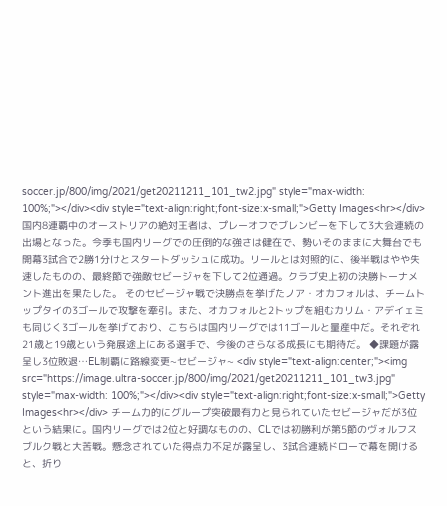soccer.jp/800/img/2021/get20211211_101_tw2.jpg" style="max-width: 100%;"></div><div style="text-align:right;font-size:x-small;">Getty Images<hr></div> 国内8連覇中のオーストリアの絶対王者は、プレーオフでブレンビーを下して3大会連続の出場となった。今季も国内リーグでの圧倒的な強さは健在で、勢いそのままに大舞台でも開幕3試合で2勝1分けとスタートダッシュに成功。リールとは対照的に、後半戦はやや失速したものの、最終節で強敵セビージャを下して2位通過。クラブ史上初の決勝トーナメント進出を果たした。 そのセビージャ戦で決勝点を挙げたノア・オカフォルは、チームトップタイの3ゴールで攻撃を牽引。また、オカフォルと2トップを組むカリム・アデイェミも同じく3ゴールを挙げており、こちらは国内リーグでは11ゴールと量産中だ。それぞれ21歳と19歳という発展途上にある選手で、今後のさらなる成長にも期待だ。 ◆課題が露呈し3位敗退…EL制覇に路線変更~セビージャ~ <div style="text-align:center;"><img src="https://image.ultra-soccer.jp/800/img/2021/get20211211_101_tw3.jpg" style="max-width: 100%;"></div><div style="text-align:right;font-size:x-small;">Getty Images<hr></div> チーム力的にグループ突破最有力と見られていたセビージャだが3位という結果に。国内リーグでは2位と好調なものの、CLでは初勝利が第5節のヴォルフスブルク戦と大苦戦。懸念されていた得点力不足が露呈し、3試合連続ドローで幕を開けると、折り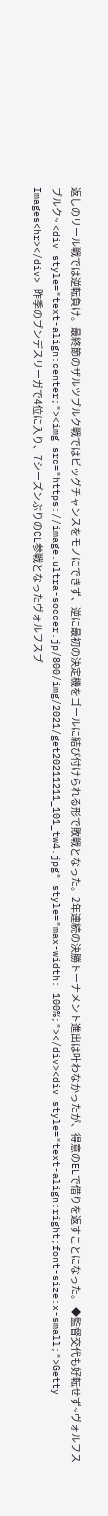返しのリール戦では逆転負け。最終節のザルツブルク戦ではビッグチャンスをモノにできず、逆に最初の決定機をゴールに結び付けられる形で敗戦となった。2年連続の決勝トーナメント進出は叶わなかったが、得意のELで借りを返すことになった。 ◆監督交代も好転せず~ヴォルフスブルク~ <div style="text-align:center;"><img src="https://image.ultra-soccer.jp/800/img/2021/get20211211_101_tw4.jpg" style="max-width: 100%;"></div><div style="text-align:right;font-size:x-small;">Getty Images<hr></div> 昨季のブンデスリーガで4位に入り、7シーズンぶりのCL参戦となったヴォルフスブ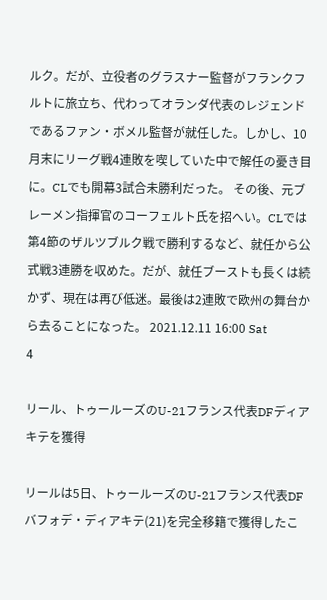ルク。だが、立役者のグラスナー監督がフランクフルトに旅立ち、代わってオランダ代表のレジェンドであるファン・ボメル監督が就任した。しかし、10月末にリーグ戦4連敗を喫していた中で解任の憂き目に。CLでも開幕3試合未勝利だった。 その後、元ブレーメン指揮官のコーフェルト氏を招へい。CLでは第4節のザルツブルク戦で勝利するなど、就任から公式戦3連勝を収めた。だが、就任ブーストも長くは続かず、現在は再び低迷。最後は2連敗で欧州の舞台から去ることになった。 2021.12.11 16:00 Sat
4

リール、トゥールーズのU-21フランス代表DFディアキテを獲得

リールは5日、トゥールーズのU-21フランス代表DFバフォデ・ディアキテ(21)を完全移籍で獲得したこ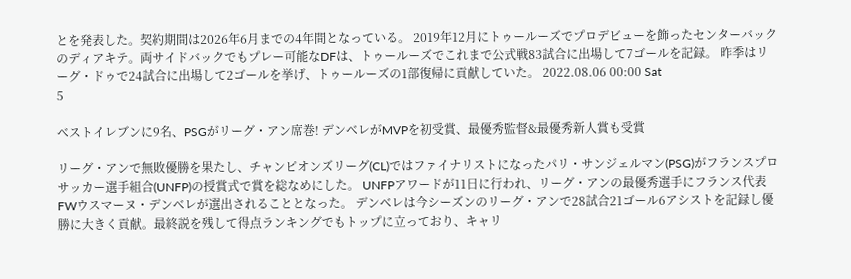とを発表した。契約期間は2026年6月までの4年間となっている。 2019年12月にトゥールーズでプロデビューを飾ったセンターバックのディアキテ。両サイドバックでもプレー可能なDFは、トゥールーズでこれまで公式戦83試合に出場して7ゴールを記録。 昨季はリーグ・ドゥで24試合に出場して2ゴールを挙げ、トゥールーズの1部復帰に貢献していた。 2022.08.06 00:00 Sat
5

ベストイレブンに9名、PSGがリーグ・アン席巻! デンベレがMVPを初受賞、最優秀監督&最優秀新人賞も受賞

リーグ・アンで無敗優勝を果たし、チャンピオンズリーグ(CL)ではファイナリストになったパリ・サンジェルマン(PSG)がフランスプロサッカー選手組合(UNFP)の授賞式で賞を総なめにした。 UNFPアワードが11日に行われ、リーグ・アンの最優秀選手にフランス代表FWウスマーヌ・デンベレが選出されることとなった。 デンベレは今シーズンのリーグ・アンで28試合21ゴール6アシストを記録し優勝に大きく貢献。最終説を残して得点ランキングでもトップに立っており、キャリ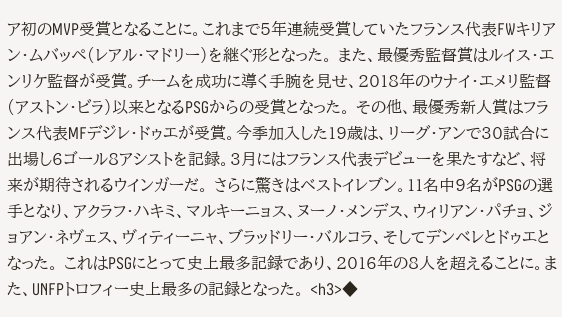ア初のMVP受賞となることに。これまで5年連続受賞していたフランス代表FWキリアン・ムバッペ(レアル・マドリー)を継ぐ形となった。 また、最優秀監督賞はルイス・エンリケ監督が受賞。チームを成功に導く手腕を見せ、2018年のウナイ・エメリ監督(アストン・ビラ)以来となるPSGからの受賞となった。 その他、最優秀新人賞はフランス代表MFデジレ・ドゥエが受賞。今季加入した19歳は、リーグ・アンで30試合に出場し6ゴール8アシストを記録。3月にはフランス代表デビューを果たすなど、将来が期待されるウインガーだ。 さらに驚きはベストイレブン。11名中9名がPSGの選手となり、アクラフ・ハキミ、マルキーニョス、ヌーノ・メンデス、ウィリアン・パチョ、ジョアン・ネヴェス、ヴィティーニャ、ブラッドリー・バルコラ、そしてデンベレとドゥエとなった。 これはPSGにとって史上最多記録であり、2016年の8人を超えることに。また、UNFPトロフィー史上最多の記録となった。 <h3>◆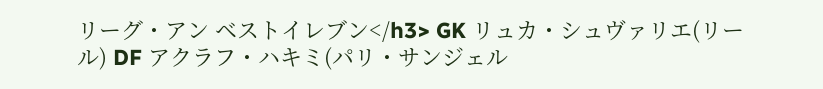リーグ・アン ベストイレブン</h3> GK リュカ・シュヴァリエ(リール) DF アクラフ・ハキミ(パリ・サンジェル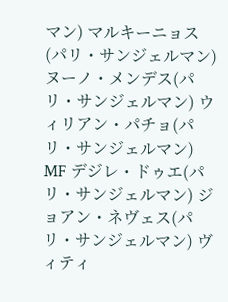マン) マルキーニョス(パリ・サンジェルマン) ヌーノ・メンデス(パリ・サンジェルマン) ウィリアン・パチョ(パリ・サンジェルマン) MF デジレ・ドゥエ(パリ・サンジェルマン) ジョアン・ネヴェス(パリ・サンジェルマン) ヴィティ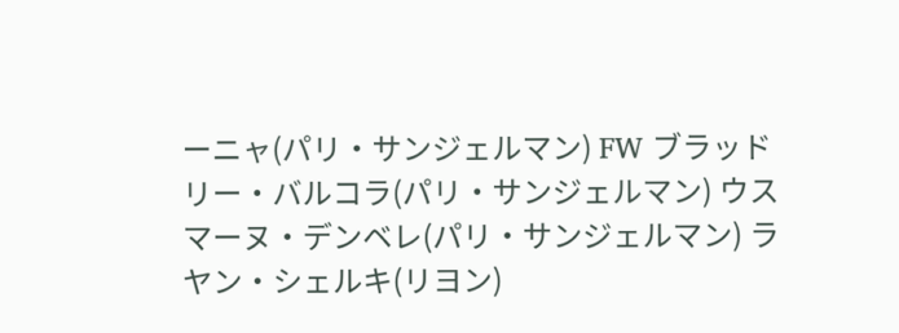ーニャ(パリ・サンジェルマン) FW ブラッドリー・バルコラ(パリ・サンジェルマン) ウスマーヌ・デンベレ(パリ・サンジェルマン) ラヤン・シェルキ(リヨン)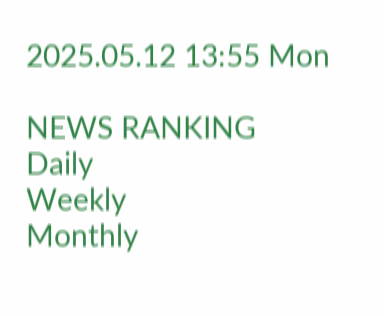2025.05.12 13:55 Mon

NEWS RANKING
Daily
Weekly
Monthly